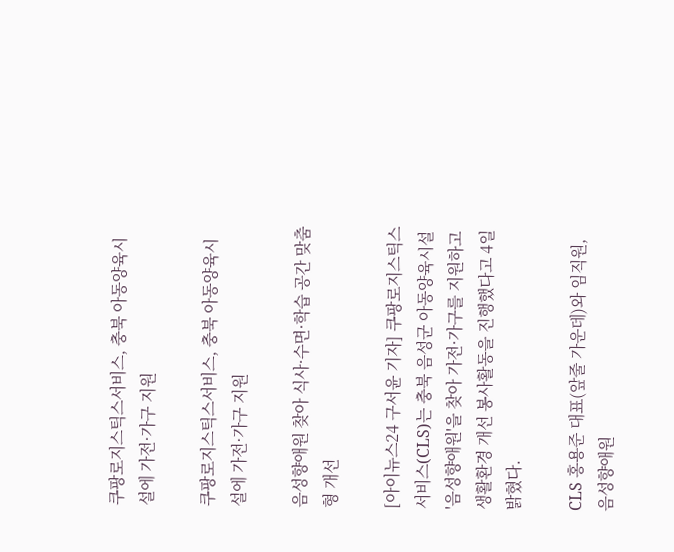쿠팡로지스틱스서비스, 충북 아동양육시설에 가전·가구 지원

쿠팡로지스틱스서비스, 충북 아동양육시설에 가전·가구 지원

음성향애원 찾아 식사·수면·학습 공간 맞춤형 개선

[아이뉴스24 구서윤 기자] 쿠팡로지스틱스서비스(CLS)는 충북 음성군 아동양육시설 '음성향애원'을 찾아 가전·가구를 지원하고 생활환경 개선 봉사활동을 진행했다고 4일 밝혔다.

CLS 홍용준 대표(앞줄 가운데)와 임직원, 음성향애원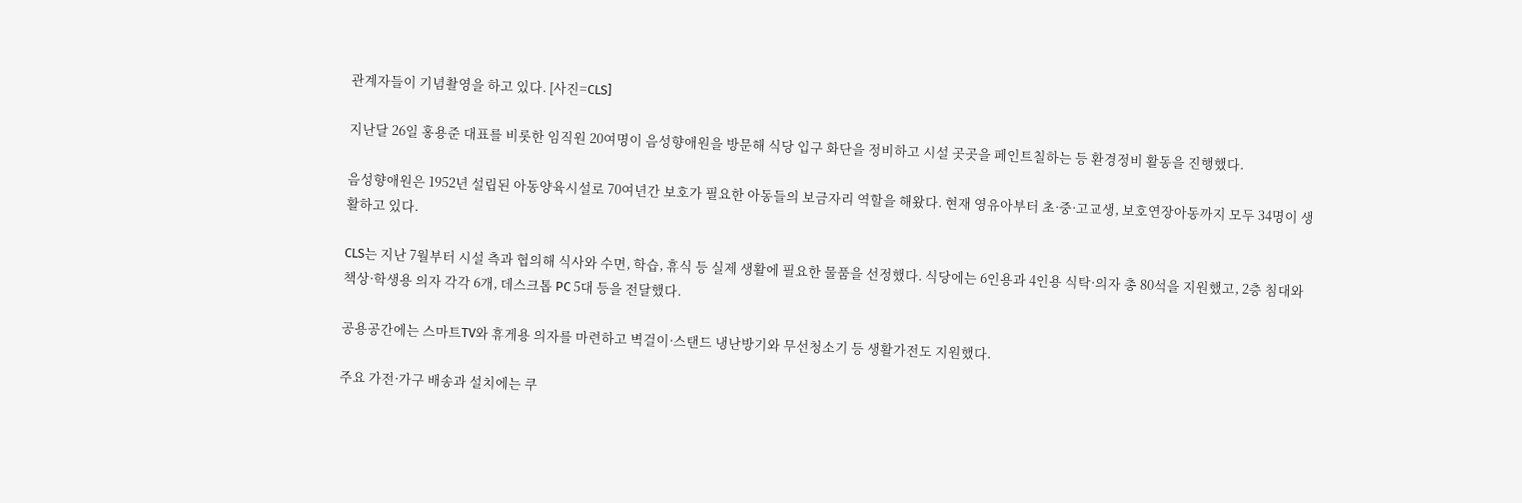관계자들이 기념촬영을 하고 있다. [사진=CLS]

지난달 26일 홍용준 대표를 비롯한 임직원 20여명이 음성향애원을 방문해 식당 입구 화단을 정비하고 시설 곳곳을 페인트칠하는 등 환경정비 활동을 진행했다.

음성향애원은 1952년 설립된 아동양육시설로 70여년간 보호가 필요한 아동들의 보금자리 역할을 해왔다. 현재 영유아부터 초·중·고교생, 보호연장아동까지 모두 34명이 생활하고 있다.

CLS는 지난 7월부터 시설 측과 협의해 식사와 수면, 학습, 휴식 등 실제 생활에 필요한 물품을 선정했다. 식당에는 6인용과 4인용 식탁·의자 총 80석을 지원했고, 2층 침대와 책상·학생용 의자 각각 6개, 데스크톱 PC 5대 등을 전달했다.

공용공간에는 스마트TV와 휴게용 의자를 마련하고 벽걸이·스탠드 냉난방기와 무선청소기 등 생활가전도 지원했다.

주요 가전·가구 배송과 설치에는 쿠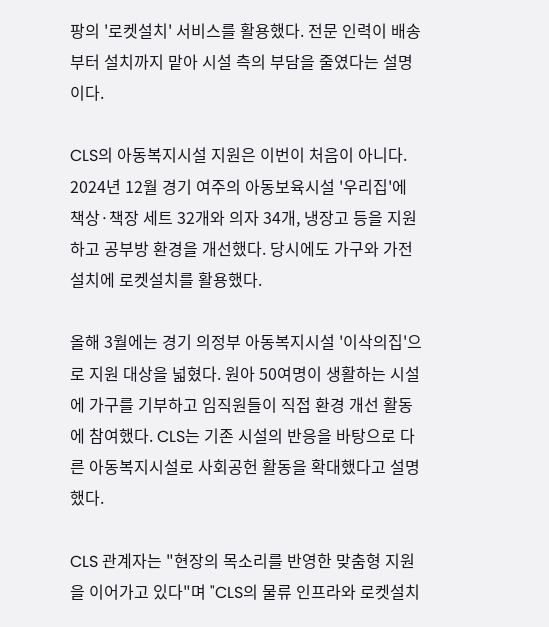팡의 '로켓설치' 서비스를 활용했다. 전문 인력이 배송부터 설치까지 맡아 시설 측의 부담을 줄였다는 설명이다.

CLS의 아동복지시설 지원은 이번이 처음이 아니다. 2024년 12월 경기 여주의 아동보육시설 '우리집'에 책상·책장 세트 32개와 의자 34개, 냉장고 등을 지원하고 공부방 환경을 개선했다. 당시에도 가구와 가전 설치에 로켓설치를 활용했다.

올해 3월에는 경기 의정부 아동복지시설 '이삭의집'으로 지원 대상을 넓혔다. 원아 50여명이 생활하는 시설에 가구를 기부하고 임직원들이 직접 환경 개선 활동에 참여했다. CLS는 기존 시설의 반응을 바탕으로 다른 아동복지시설로 사회공헌 활동을 확대했다고 설명했다.

CLS 관계자는 "현장의 목소리를 반영한 맞춤형 지원을 이어가고 있다"며 "CLS의 물류 인프라와 로켓설치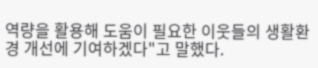역량을 활용해 도움이 필요한 이웃들의 생활환경 개선에 기여하겠다"고 말했다.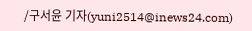/구서윤 기자(yuni2514@inews24.com)